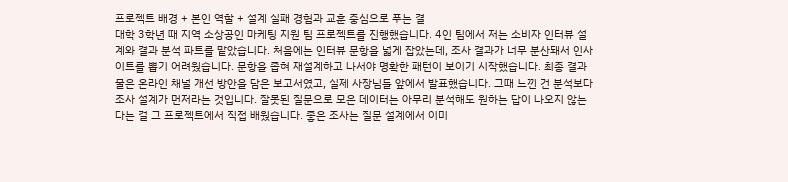프로젝트 배경 + 본인 역할 + 설계 실패 경험과 교훈 중심으로 푸는 결
대학 3학년 때 지역 소상공인 마케팅 지원 팀 프로젝트를 진행했습니다. 4인 팀에서 저는 소비자 인터뷰 설계와 결과 분석 파트를 맡았습니다. 처음에는 인터뷰 문항을 넓게 잡았는데, 조사 결과가 너무 분산돼서 인사이트를 뽑기 어려웠습니다. 문항을 좁혀 재설계하고 나서야 명확한 패턴이 보이기 시작했습니다. 최종 결과물은 온라인 채널 개선 방안을 담은 보고서였고, 실제 사장님들 앞에서 발표했습니다. 그때 느낀 건 분석보다 조사 설계가 먼저라는 것입니다. 잘못된 질문으로 모은 데이터는 아무리 분석해도 원하는 답이 나오지 않는다는 걸 그 프로젝트에서 직접 배웠습니다. 좋은 조사는 질문 설계에서 이미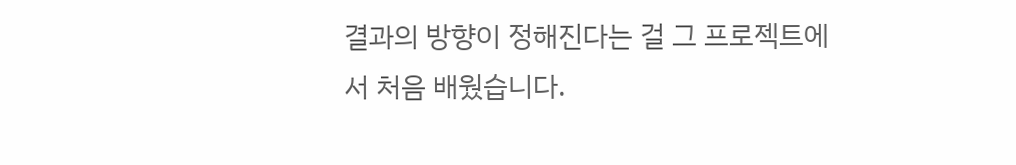결과의 방향이 정해진다는 걸 그 프로젝트에서 처음 배웠습니다.